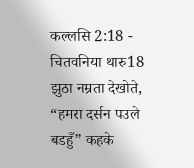कल्लसि 2:18 - चितवनिया थारु18 झुठा नम्रता देखोते, “हमरा दर्सन पउले बडहुँ” कहके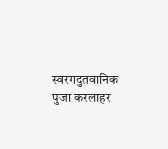स्वरगदुतवानिक पुजा करलाहर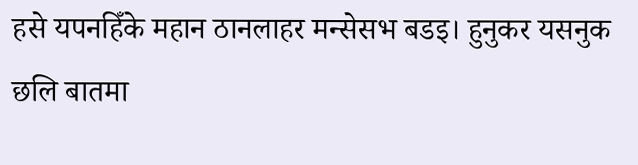हसे यपनहिँके महान ठानलाहर मन्सेसभ बडइ। हुनुकर यसनुक छलि बातमा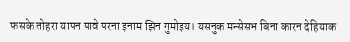फसके तोहरा यापन पावे परना इनाम झिन गुमोइय। यसनुक मन्सेसभ बिना कारन देहियाक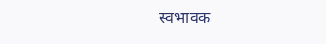स्वभावक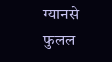ग्यानसे फुलल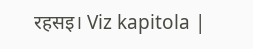रहसइ। Viz kapitola |